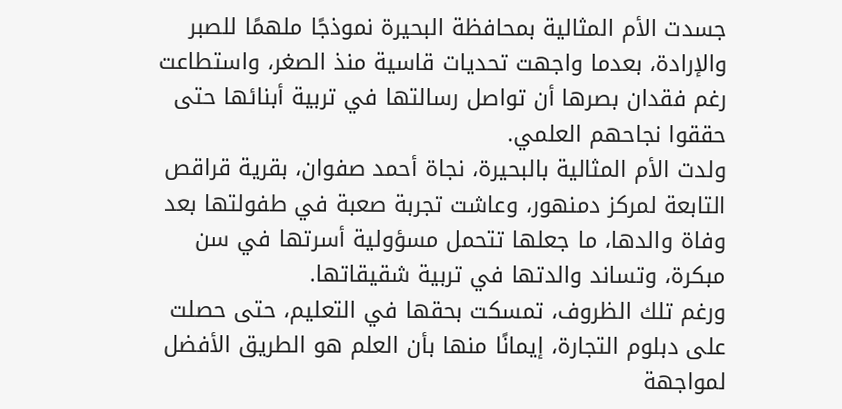جسدت الأم المثالية بمحافظة البحيرة نموذجًا ملهمًا للصبر والإرادة، بعدما واجهت تحديات قاسية منذ الصغر، واستطاعت رغم فقدان بصرها أن تواصل رسالتها في تربية أبنائها حتى حققوا نجاحهم العلمي.
ولدت الأم المثالية بالبحيرة، نجاة أحمد صفوان، بقرية قراقص التابعة لمركز دمنهور، وعاشت تجربة صعبة في طفولتها بعد وفاة والدها، ما جعلها تتحمل مسؤولية أسرتها في سن مبكرة، وتساند والدتها في تربية شقيقاتها.
ورغم تلك الظروف، تمسكت بحقها في التعليم، حتى حصلت على دبلوم التجارة، إيمانًا منها بأن العلم هو الطريق الأفضل لمواجهة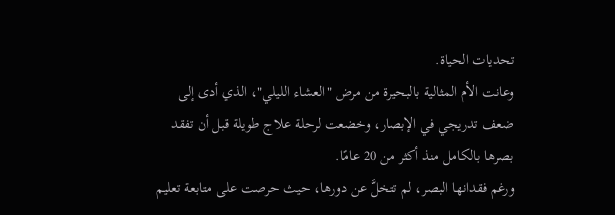تحديات الحياة.
وعانت الأم المثالية بالبحيرة من مرض "العشاء الليلي"، الذي أدى إلى ضعف تدريجي في الإبصار، وخضعت لرحلة علاج طويلة قبل أن تفقد بصرها بالكامل منذ أكثر من 20 عامًا.
ورغم فقدانها البصر، لم تتخلَّ عن دورها، حيث حرصت على متابعة تعليم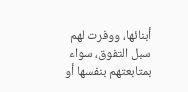أبنائها، ووفرت لهم سبل التفوق، سواء بمتابعتهم بنفسها أو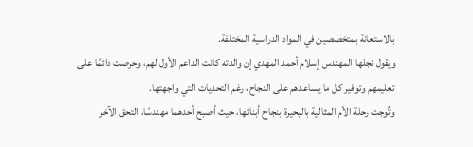بالاستعانة بمتخصصين في المواد الدراسية المختلفة.
ويقول نجلها المهندس إسلام أحمد المهدي إن والدته كانت الداعم الأول لهم، وحرصت دائمًا على تعليمهم وتوفير كل ما يساعدهم على النجاح، رغم التحديات التي واجهتها.
وتُوجت رحلة الأم المثالية بالبحيرة بنجاح أبنائها، حيث أصبح أحدهما مهندسًا، التحق الآخر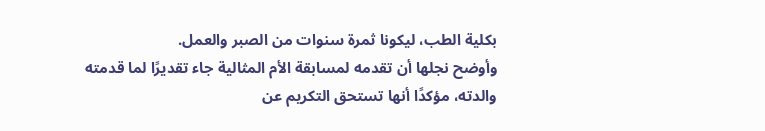بكلية الطب، ليكونا ثمرة سنوات من الصبر والعمل.
وأوضح نجلها أن تقدمه لمسابقة الأم المثالية جاء تقديرًا لما قدمته والدته، مؤكدًا أنها تستحق التكريم عن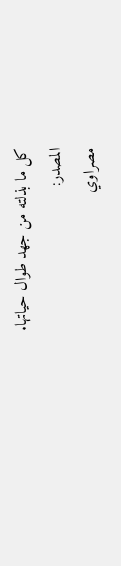كل ما بذلته من جهد طوال حياتها.
المصدر:
مصراوي